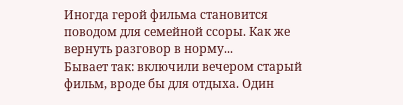Иногда герой фильма становится поводом для семейной ссоры. Как же вернуть разговор в норму...
Бывает так: включили вечером старый фильм, вроде бы для отдыха. Один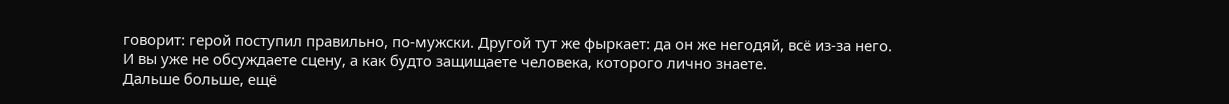говорит: герой поступил правильно, по-мужски. Другой тут же фыркает: да он же негодяй, всё из-за него. И вы уже не обсуждаете сцену, а как будто защищаете человека, которого лично знаете.
Дальше больше, ещё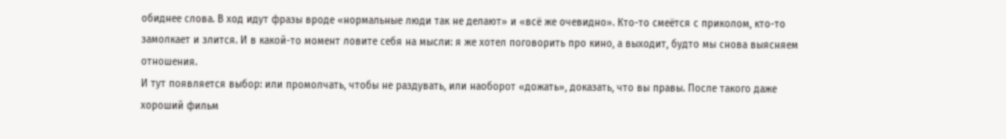обиднее слова. В ход идут фразы вроде «нормальные люди так не делают» и «всё же очевидно». Кто-то смеётся с приколом, кто-то замолкает и злится. И в какой-то момент ловите себя на мысли: я же хотел поговорить про кино, а выходит, будто мы снова выясняем отношения.
И тут появляется выбор: или промолчать, чтобы не раздувать, или наоборот «дожать», доказать, что вы правы. После такого даже хороший фильм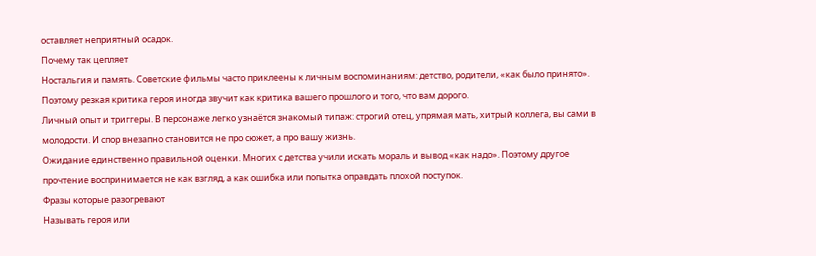оставляет неприятный осадок.
Почему так цепляет
Ностальгия и память. Советские фильмы часто приклеены к личным воспоминаниям: детство, родители, «как было принято». Поэтому резкая критика героя иногда звучит как критика вашего прошлого и того, что вам дорого.
Личный опыт и триггеры. В персонаже легко узнаётся знакомый типаж: строгий отец, упрямая мать, хитрый коллега, вы сами в молодости. И спор внезапно становится не про сюжет, а про вашу жизнь.
Ожидание единственно правильной оценки. Многих с детства учили искать мораль и вывод «как надо». Поэтому другое прочтение воспринимается не как взгляд, а как ошибка или попытка оправдать плохой поступок.
Фразы которые разогревают
Называть героя или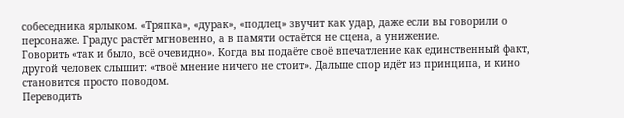собеседника ярлыком. «Тряпка», «дурак», «подлец» звучит как удар, даже если вы говорили о персонаже. Градус растёт мгновенно, а в памяти остаётся не сцена, а унижение.
Говорить «так и было, всё очевидно». Когда вы подаёте своё впечатление как единственный факт, другой человек слышит: «твоё мнение ничего не стоит». Дальше спор идёт из принципа, и кино становится просто поводом.
Переводить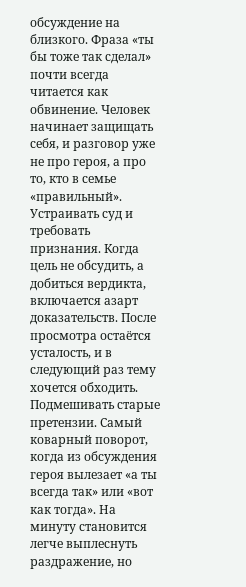обсуждение на близкого. Фраза «ты бы тоже так сделал» почти всегда читается как обвинение. Человек начинает защищать себя, и разговор уже не про героя, а про то, кто в семье «правильный».
Устраивать суд и требовать признания. Когда цель не обсудить, а добиться вердикта, включается азарт доказательств. После просмотра остаётся усталость, и в следующий раз тему хочется обходить.
Подмешивать старые претензии. Самый коварный поворот, когда из обсуждения героя вылезает «а ты всегда так» или «вот как тогда». На минуту становится легче выплеснуть раздражение, но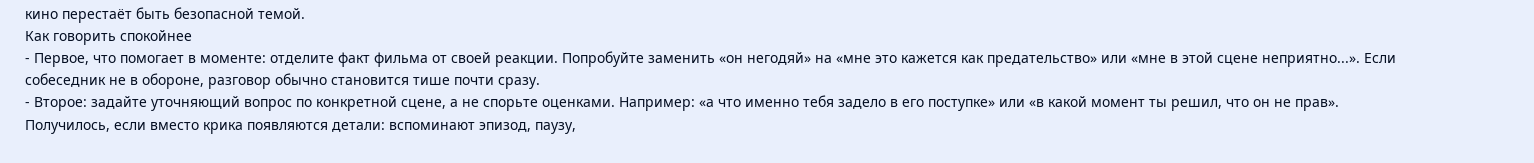кино перестаёт быть безопасной темой.
Как говорить спокойнее
- Первое, что помогает в моменте: отделите факт фильма от своей реакции. Попробуйте заменить «он негодяй» на «мне это кажется как предательство» или «мне в этой сцене неприятно...». Если собеседник не в обороне, разговор обычно становится тише почти сразу.
- Второе: задайте уточняющий вопрос по конкретной сцене, а не спорьте оценками. Например: «а что именно тебя задело в его поступке» или «в какой момент ты решил, что он не прав». Получилось, если вместо крика появляются детали: вспоминают эпизод, паузу,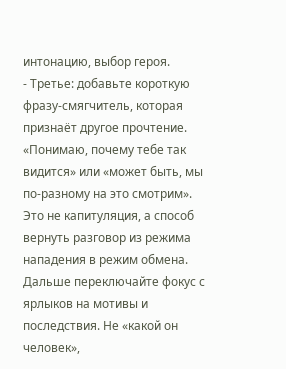интонацию, выбор героя.
- Третье: добавьте короткую фразу-смягчитель, которая признаёт другое прочтение. «Понимаю, почему тебе так видится» или «может быть, мы по-разному на это смотрим». Это не капитуляция, а способ вернуть разговор из режима нападения в режим обмена.
Дальше переключайте фокус с ярлыков на мотивы и последствия. Не «какой он человек»,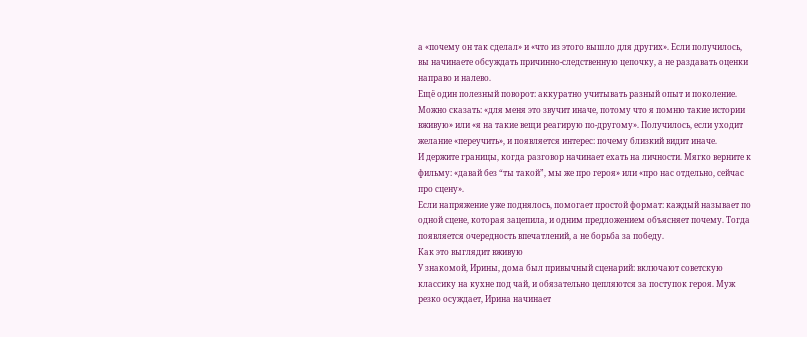а «почему он так сделал» и «что из этого вышло для других». Если получилось, вы начинаете обсуждать причинно-следственную цепочку, а не раздавать оценки направо и налево.
Ещё один полезный поворот: аккуратно учитывать разный опыт и поколение. Можно сказать: «для меня это звучит иначе, потому что я помню такие истории вживую» или «я на такие вещи реагирую по-другому». Получилось, если уходит желание «переучить», и появляется интерес: почему близкий видит иначе.
И держите границы, когда разговор начинает ехать на личности. Мягко верните к фильму: «давай без “ты такой”, мы же про героя» или «про нас отдельно, сейчас про сцену».
Если напряжение уже поднялось, помогает простой формат: каждый называет по одной сцене, которая зацепила, и одним предложением объясняет почему. Тогда появляется очередность впечатлений, а не борьба за победу.
Как это выглядит вживую
У знакомой, Ирины, дома был привычный сценарий: включают советскую классику на кухне под чай, и обязательно цепляются за поступок героя. Муж резко осуждает, Ирина начинает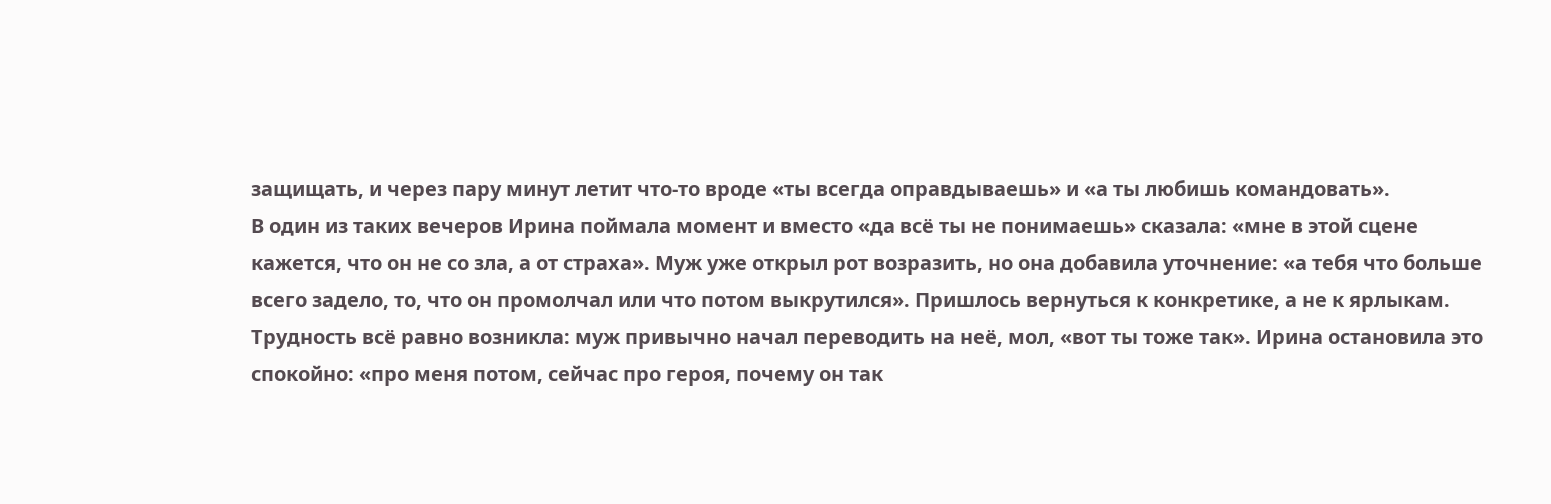защищать, и через пару минут летит что-то вроде «ты всегда оправдываешь» и «а ты любишь командовать».
В один из таких вечеров Ирина поймала момент и вместо «да всё ты не понимаешь» сказала: «мне в этой сцене кажется, что он не со зла, а от страха». Муж уже открыл рот возразить, но она добавила уточнение: «а тебя что больше всего задело, то, что он промолчал или что потом выкрутился». Пришлось вернуться к конкретике, а не к ярлыкам.
Трудность всё равно возникла: муж привычно начал переводить на неё, мол, «вот ты тоже так». Ирина остановила это спокойно: «про меня потом, сейчас про героя, почему он так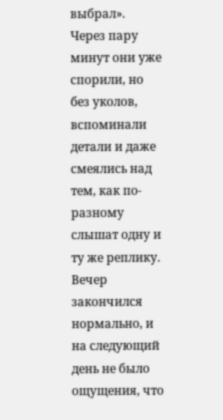выбрал».
Через пару минут они уже спорили, но без уколов, вспоминали детали и даже смеялись над тем, как по-разному слышат одну и ту же реплику. Вечер закончился нормально, и на следующий день не было ощущения, что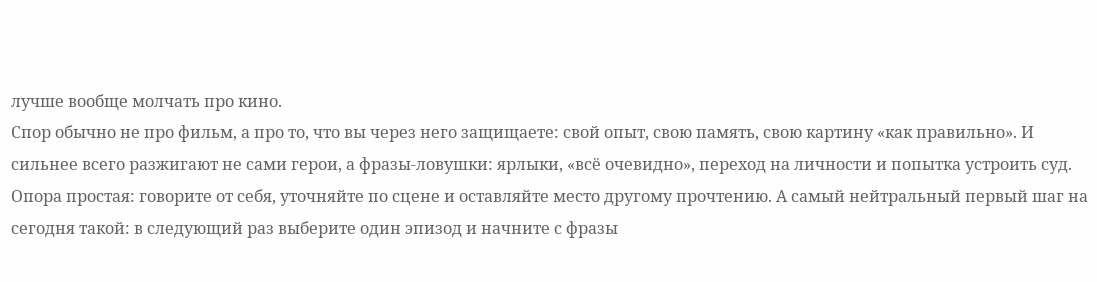лучше вообще молчать про кино.
Спор обычно не про фильм, а про то, что вы через него защищаете: свой опыт, свою память, свою картину «как правильно». И сильнее всего разжигают не сами герои, а фразы-ловушки: ярлыки, «всё очевидно», переход на личности и попытка устроить суд.
Опора простая: говорите от себя, уточняйте по сцене и оставляйте место другому прочтению. А самый нейтральный первый шаг на сегодня такой: в следующий раз выберите один эпизод и начните с фразы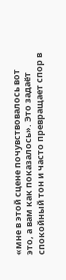«мне в этой сцене почувствовалось вот это, а вам как показалось». Это задаёт спокойный тон и часто превращает спор в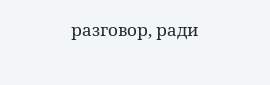разговор, ради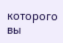которого вы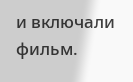и включали фильм.